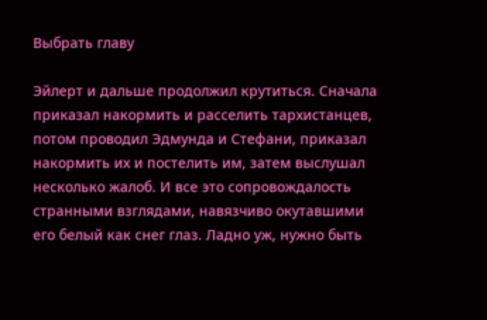Выбрать главу

Эйлерт и дальше продолжил крутиться. Сначала приказал накормить и расселить тархистанцев, потом проводил Эдмунда и Стефани, приказал накормить их и постелить им, затем выслушал несколько жалоб. И все это сопровождалость странными взглядами, навязчиво окутавшими его белый как снег глаз. Ладно уж, нужно быть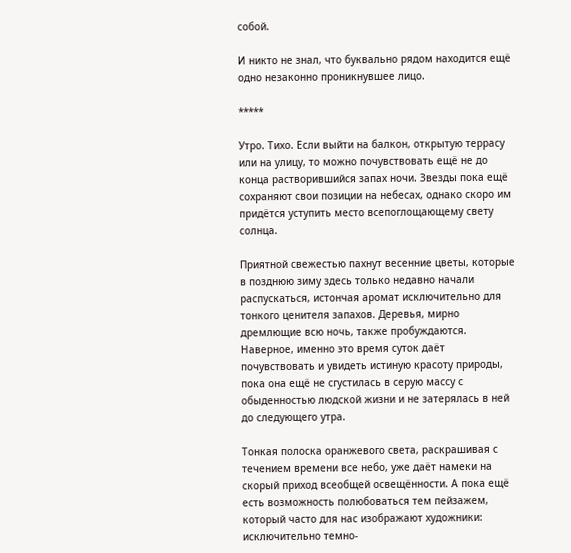собой.

И никто не знал, что буквально рядом находится ещё одно незаконно проникнувшее лицо.

*****

Утро. Тихо. Если выйти на балкон, открытую террасу или на улицу, то можно почувствовать ещё не до конца растворившийся запах ночи. Звезды пока ещё сохраняют свои позиции на небесах, однако скоро им придётся уступить место всепоглощающему свету солнца.

Приятной свежестью пахнут весенние цветы, которые в позднюю зиму здесь только недавно начали распускаться, истончая аромат исключительно для тонкого ценителя запахов. Деревья, мирно дремлющие всю ночь, также пробуждаются. Наверное, именно это время суток даёт почувствовать и увидеть истиную красоту природы, пока она ещё не сгустилась в серую массу с обыденностью людской жизни и не затерялась в ней до следующего утра.

Тонкая полоска оранжевого света, раскрашивая с течением времени все небо, уже даёт намеки на скорый приход всеобщей освещённости. А пока ещё есть возможность полюбоваться тем пейзажем, который часто для нас изображают художники: исключительно темно-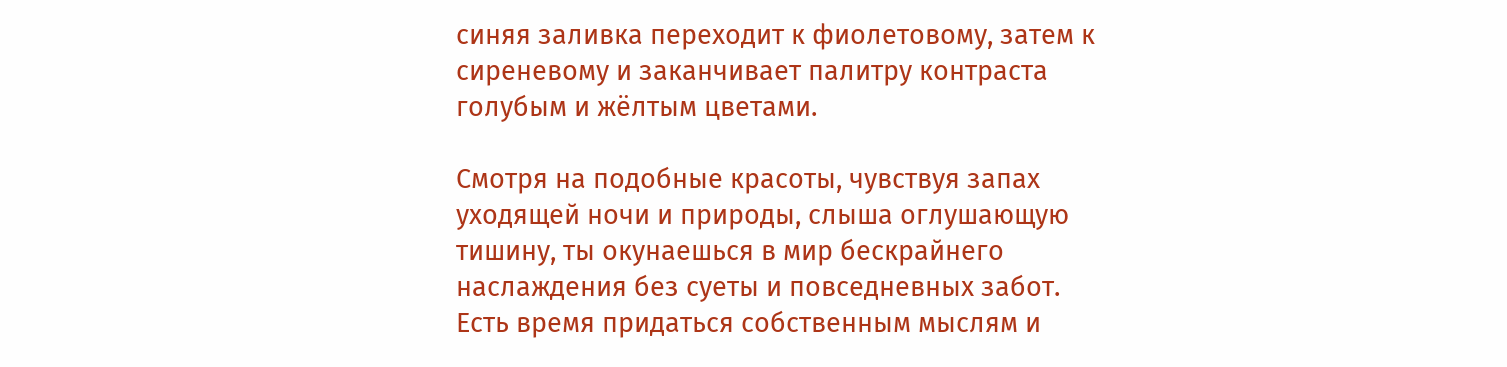синяя заливка переходит к фиолетовому, затем к сиреневому и заканчивает палитру контраста голубым и жёлтым цветами.

Смотря на подобные красоты, чувствуя запах уходящей ночи и природы, слыша оглушающую тишину, ты окунаешься в мир бескрайнего наслаждения без суеты и повседневных забот. Есть время придаться собственным мыслям и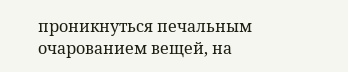проникнуться печальным очарованием вещей, на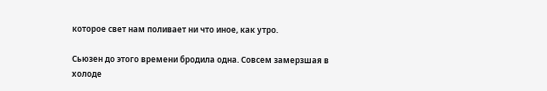которое свет нам поливает ни что иное, как утро.

Сьюзен до этого времени бродила одна. Совсем замерзшая в холоде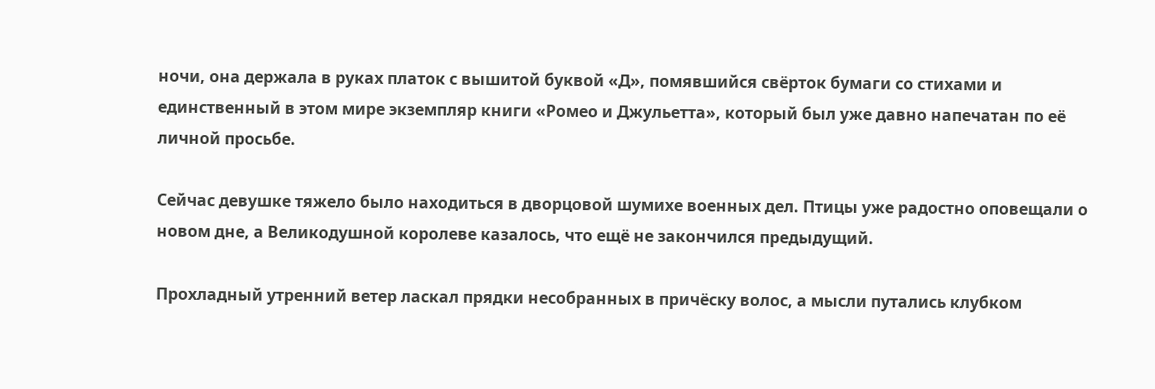ночи, она держала в руках платок с вышитой буквой «Д», помявшийся свёрток бумаги со стихами и единственный в этом мире экземпляр книги «Ромео и Джульетта», который был уже давно напечатан по её личной просьбе.

Сейчас девушке тяжело было находиться в дворцовой шумихе военных дел. Птицы уже радостно оповещали о новом дне, а Великодушной королеве казалось, что ещё не закончился предыдущий.

Прохладный утренний ветер ласкал прядки несобранных в причёску волос, а мысли путались клубком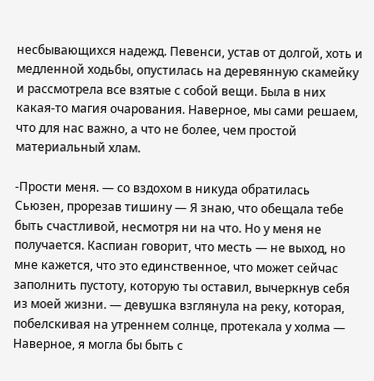несбывающихся надежд. Певенси, устав от долгой, хоть и медленной ходьбы, опустилась на деревянную скамейку и рассмотрела все взятые с собой вещи. Была в них какая-то магия очарования. Наверное, мы сами решаем, что для нас важно, а что не более, чем простой материальный хлам.

-Прости меня. — со вздохом в никуда обратилась Сьюзен, прорезав тишину — Я знаю, что обещала тебе быть счастливой, несмотря ни на что. Но у меня не получается. Каспиан говорит, что месть — не выход, но мне кажется, что это единственное, что может сейчас заполнить пустоту, которую ты оставил, вычеркнув себя из моей жизни. — девушка взглянула на реку, которая, побелскивая на утреннем солнце, протекала у холма — Наверное, я могла бы быть с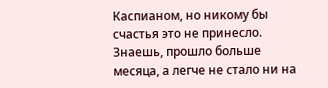Каспианом, но никому бы счастья это не принесло. Знаешь, прошло больше месяца, а легче не стало ни на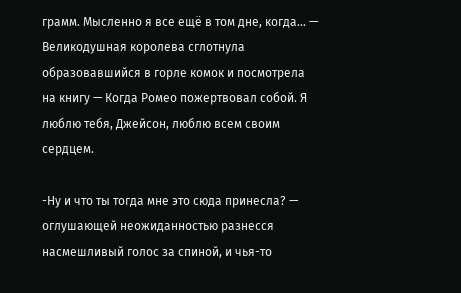грамм. Мысленно я все ещё в том дне, когда… — Великодушная королева сглотнула образовавшийся в горле комок и посмотрела на книгу — Когда Ромео пожертвовал собой. Я люблю тебя, Джейсон, люблю всем своим сердцем.

-Ну и что ты тогда мне это сюда принесла? — оглушающей неожиданностью разнесся насмешливый голос за спиной, и чья-то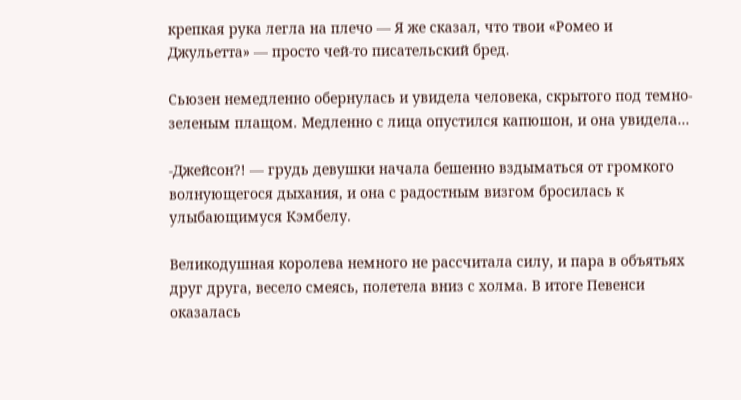крепкая рука легла на плечо — Я же сказал, что твои «Ромео и Джульетта» — просто чей-то писательский бред.

Сьюзен немедленно обернулась и увидела человека, скрытого под темно-зеленым плащом. Медленно с лица опустился капюшон, и она увидела…

-Джейсон?! — грудь девушки начала бешенно вздыматься от громкого волнующегося дыхания, и она с радостным визгом бросилась к улыбающимуся Кэмбелу.

Великодушная королева немного не рассчитала силу, и пара в объятьях друг друга, весело смеясь, полетела вниз с холма. В итоге Певенси оказалась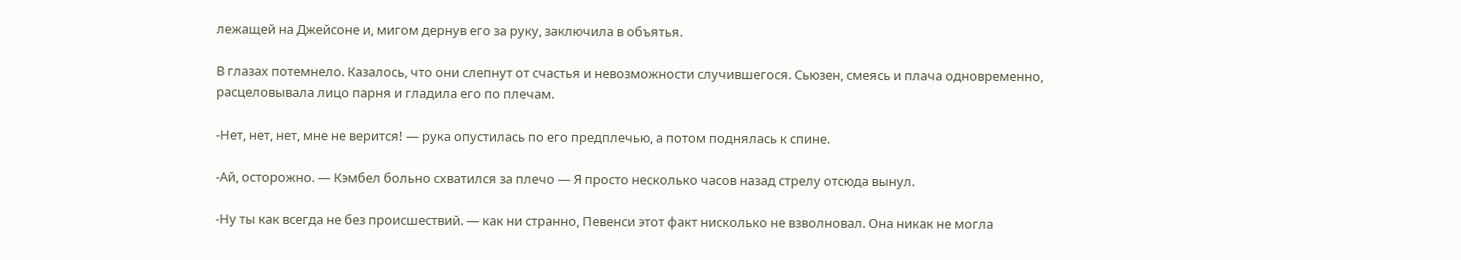лежащей на Джейсоне и, мигом дернув его за руку, заключила в объятья.

В глазах потемнело. Казалось, что они слепнут от счастья и невозможности случившегося. Сьюзен, смеясь и плача одновременно, расцеловывала лицо парня и гладила его по плечам.

-Нет, нет, нет, мне не верится! — рука опустилась по его предплечью, а потом поднялась к спине.

-Ай, осторожно. — Кэмбел больно схватился за плечо — Я просто несколько часов назад стрелу отсюда вынул.

-Ну ты как всегда не без происшествий. — как ни странно, Певенси этот факт нисколько не взволновал. Она никак не могла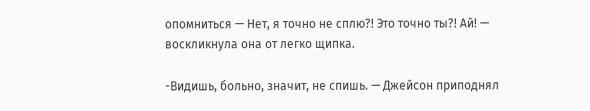опомниться — Нет, я точно не сплю?! Это точно ты?! Ай! — воскликнула она от легко щипка.

-Видишь, больно, значит, не спишь. — Джейсон приподнял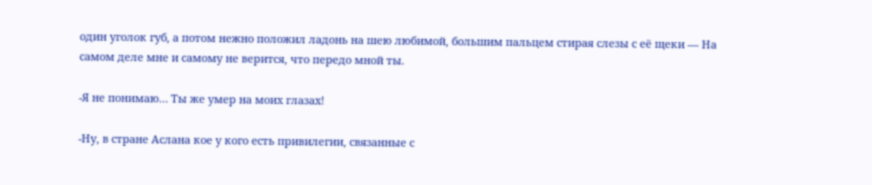один уголок губ, а потом нежно положил ладонь на шею любимой, большим пальцем стирая слезы с её щеки — На самом деле мне и самому не верится, что передо мной ты.

-Я не понимаю… Ты же умер на моих глазах!

-Ну, в стране Аслана кое у кого есть привилегии, связанные с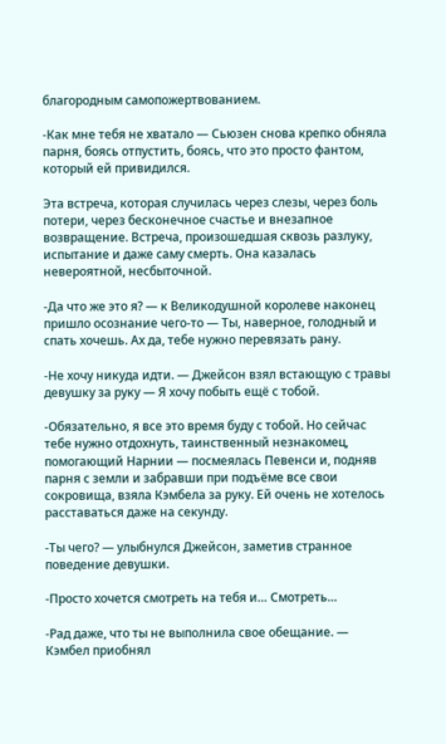благородным самопожертвованием.

-Как мне тебя не хватало — Сьюзен снова крепко обняла парня, боясь отпустить, боясь, что это просто фантом, который ей привидился.

Эта встреча, которая случилась через слезы, через боль потери, через бесконечное счастье и внезапное возвращение. Встреча, произошедшая сквозь разлуку, испытание и даже саму смерть. Она казалась невероятной, несбыточной.

-Да что же это я? — к Великодушной королеве наконец пришло осознание чего-то — Ты, наверное, голодный и спать хочешь. Ах да, тебе нужно перевязать рану.

-Не хочу никуда идти. — Джейсон взял встающую с травы девушку за руку — Я хочу побыть ещё с тобой.

-Обязательно, я все это время буду с тобой. Но сейчас тебе нужно отдохнуть, таинственный незнакомец, помогающий Нарнии — посмеялась Певенси и, подняв парня с земли и забравши при подъёме все свои сокровища, взяла Кэмбела за руку. Ей очень не хотелось расставаться даже на секунду.

-Ты чего? — улыбнулся Джейсон, заметив странное поведение девушки.

-Просто хочется смотреть на тебя и… Смотреть…

-Рад даже, что ты не выполнила свое обещание. — Кэмбел приобнял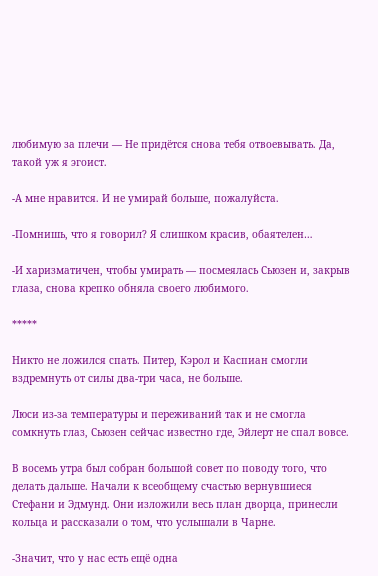любимую за плечи — Не придётся снова тебя отвоевывать. Да, такой уж я эгоист.

-А мне нравится. И не умирай больше, пожалуйста.

-Помнишь, что я говорил? Я слишком красив, обаятелен…

-И харизматичен, чтобы умирать — посмеялась Сьюзен и, закрыв глаза, снова крепко обняла своего любимого.

*****

Никто не ложился спать. Питер, Кэрол и Каспиан смогли вздремнуть от силы два-три часа, не больше.

Люси из-за температуры и переживаний так и не смогла сомкнуть глаз, Сьюзен сейчас известно где, Эйлерт не спал вовсе.

В восемь утра был собран большой совет по поводу того, что делать дальше. Начали к всеобщему счастью вернувшиеся Стефани и Эдмунд. Они изложили весь план дворца, принесли кольца и рассказали о том, что услышали в Чарне.

-Значит, что у нас есть ещё одна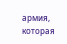армия, которая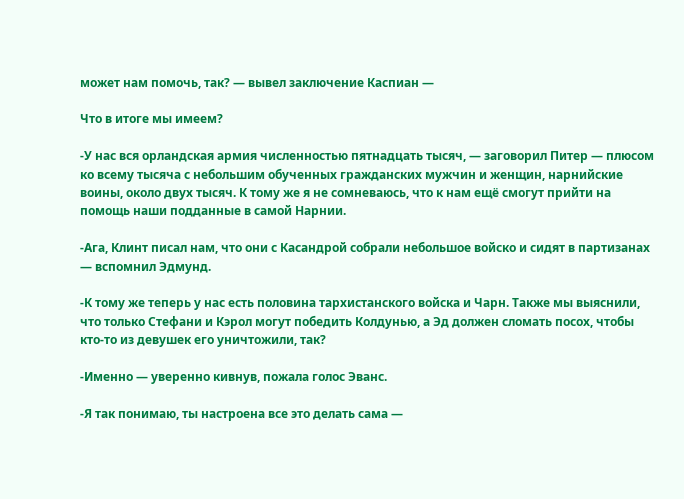может нам помочь, так? — вывел заключение Каспиан —

Что в итоге мы имеем?

-У нас вся орландская армия численностью пятнадцать тысяч, — заговорил Питер — плюсом ко всему тысяча с небольшим обученных гражданских мужчин и женщин, нарнийские воины, около двух тысяч. К тому же я не сомневаюсь, что к нам ещё смогут прийти на помощь наши подданные в самой Нарнии.

-Ага, Клинт писал нам, что они с Касандрой собрали небольшое войско и сидят в партизанах — вспомнил Эдмунд.

-К тому же теперь у нас есть половина тархистанского войска и Чарн. Также мы выяснили, что только Стефани и Кэрол могут победить Колдунью, а Эд должен сломать посох, чтобы кто-то из девушек его уничтожили, так?

-Именно — уверенно кивнув, пожала голос Эванс.

-Я так понимаю, ты настроена все это делать сама —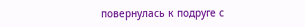повернулась к подруге с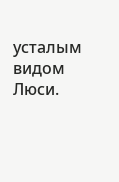усталым видом Люси.